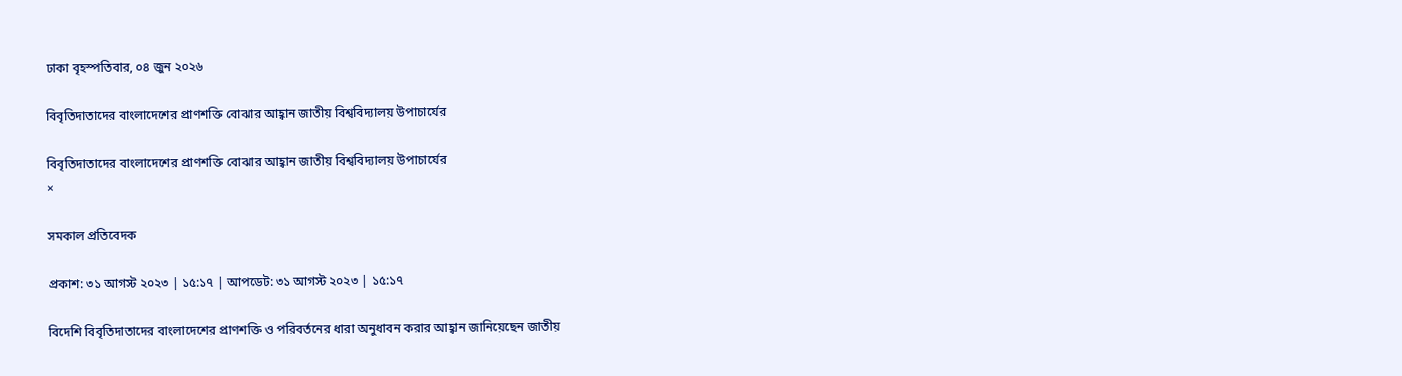ঢাকা বৃহস্পতিবার, ০৪ জুন ২০২৬

বিবৃতিদাতাদের বাংলাদেশের প্রাণশক্তি বোঝার আহ্বান জাতীয় বিশ্ববিদ্যালয় উপাচার্যের

বিবৃতিদাতাদের বাংলাদেশের প্রাণশক্তি বোঝার আহ্বান জাতীয় বিশ্ববিদ্যালয় উপাচার্যের
×

সমকাল প্রতিবেদক

প্রকাশ: ৩১ আগস্ট ২০২৩ | ১৫:১৭ | আপডেট: ৩১ আগস্ট ২০২৩ | ১৫:১৭

বিদেশি বিবৃতিদাতাদের বাংলাদেশের প্রাণশক্তি ও পরিবর্তনের ধারা অনুধাবন করার আহ্বান জানিয়েছেন জাতীয়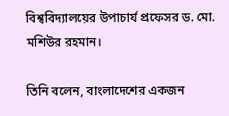বিশ্ববিদ্যালয়ের উপাচার্য প্রফেসর ড. মো. মশিউর রহমান।

তিনি বলেন, বাংলাদেশের একজন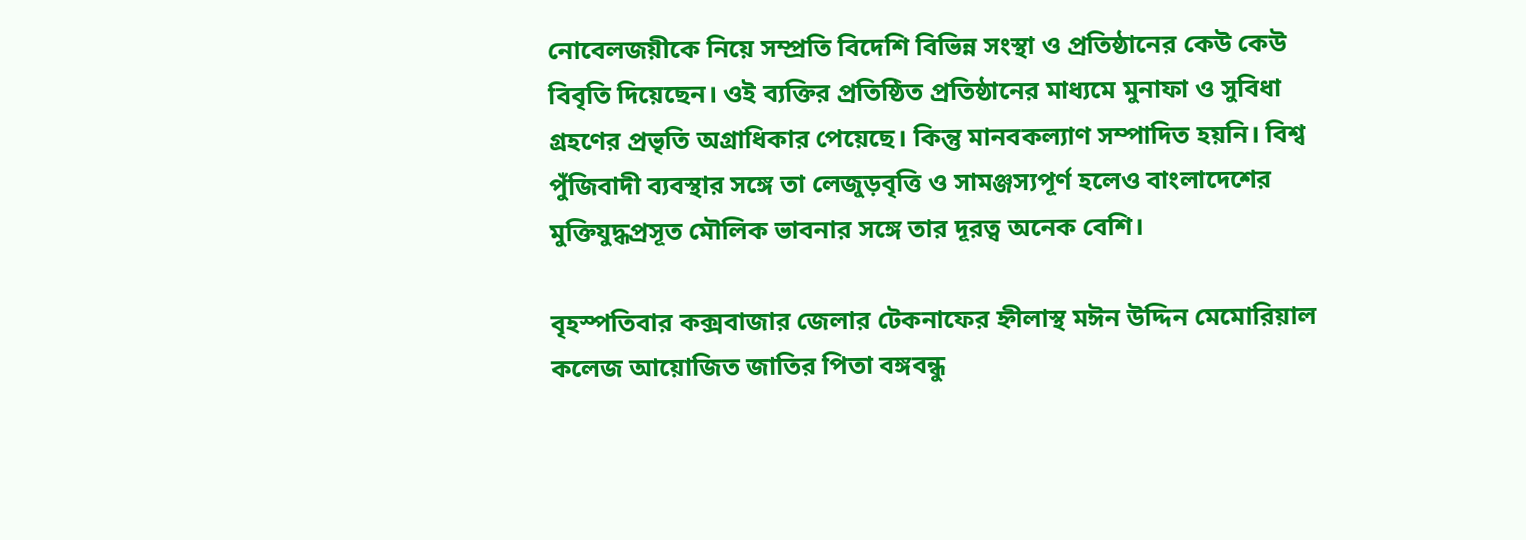নোবেলজয়ীকে নিয়ে সম্প্রতি বিদেশি বিভিন্ন সংস্থা ও প্রতিষ্ঠানের কেউ কেউ বিবৃতি দিয়েছেন। ওই ব্যক্তির প্রতিষ্ঠিত প্রতিষ্ঠানের মাধ্যমে মুনাফা ও সুবিধা গ্রহণের প্রভৃতি অগ্রাধিকার পেয়েছে। কিন্তু মানবকল্যাণ সম্পাদিত হয়নি। বিশ্ব পুঁজিবাদী ব্যবস্থার সঙ্গে তা লেজুড়বৃত্তি ও সামঞ্জস্যপূর্ণ হলেও বাংলাদেশের মুক্তিযুদ্ধপ্রসূত মৌলিক ভাবনার সঙ্গে তার দূরত্ব অনেক বেশি।

বৃহস্পতিবার কক্সবাজার জেলার টেকনাফের হ্নীলাস্থ মঈন উদ্দিন মেমোরিয়াল কলেজ আয়োজিত জাতির পিতা বঙ্গবন্ধু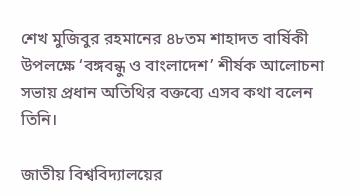শেখ মুজিবুর রহমানের ৪৮তম শাহাদত বার্ষিকী উপলক্ষে ‘বঙ্গবন্ধু ও বাংলাদেশ’ শীর্ষক আলোচনা সভায় প্রধান অতিথির বক্তব্যে এসব কথা বলেন তিনি।

জাতীয় বিশ্ববিদ্যালয়ের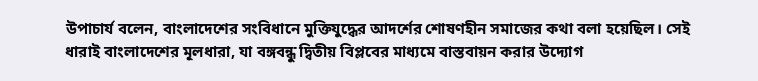উপাচার্য বলেন, বাংলাদেশের সংবিধানে মুক্তিযুদ্ধের আদর্শের শোষণহীন সমাজের কথা বলা হয়েছিল। সেই ধারাই বাংলাদেশের মূলধারা, যা বঙ্গবন্ধু দ্বিতীয় বিপ্লবের মাধ্যমে বাস্তবায়ন করার উদ্যোগ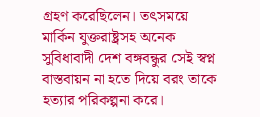গ্রহণ করেছিলেন। তৎসময়ে মার্কিন যুক্তরাষ্ট্রসহ অনেক সুবিধাবাদী দেশ বঙ্গবন্ধুর সেই স্বপ্ন বাস্তবায়ন না হতে দিয়ে বরং তাকে হত্যার পরিকল্পনা করে।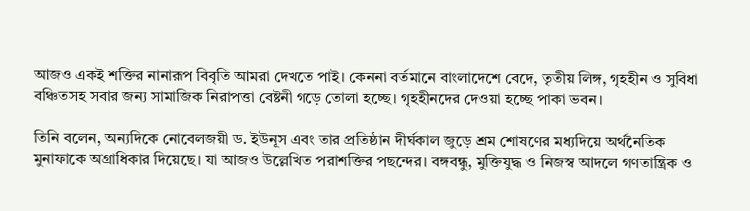আজও একই শক্তির নানারূপ বিবৃতি আমরা দেখতে পাই। কেননা বর্তমানে বাংলাদেশে বেদে, তৃতীয় লিঙ্গ, গৃহহীন ও সুবিধা বঞ্চিতসহ সবার জন্য সামাজিক নিরাপত্তা বেষ্টনী গড়ে তোলা হচ্ছে। গৃহহীনদের দেওয়া হচ্ছে পাকা ভবন।

তিনি বলেন, অন্যদিকে নোবেলজয়ী ড. ইউনূস এবং তার প্রতিষ্ঠান দীর্ঘকাল জুড়ে শ্রম শোষণের মধ্যদিয়ে অর্থনৈতিক মুনাফাকে অগ্রাধিকার দিয়েছে। যা আজও উল্লেখিত পরাশক্তির পছন্দের। বঙ্গবন্ধু, মুক্তিযুদ্ধ ও নিজস্ব আদলে গণতান্ত্রিক ও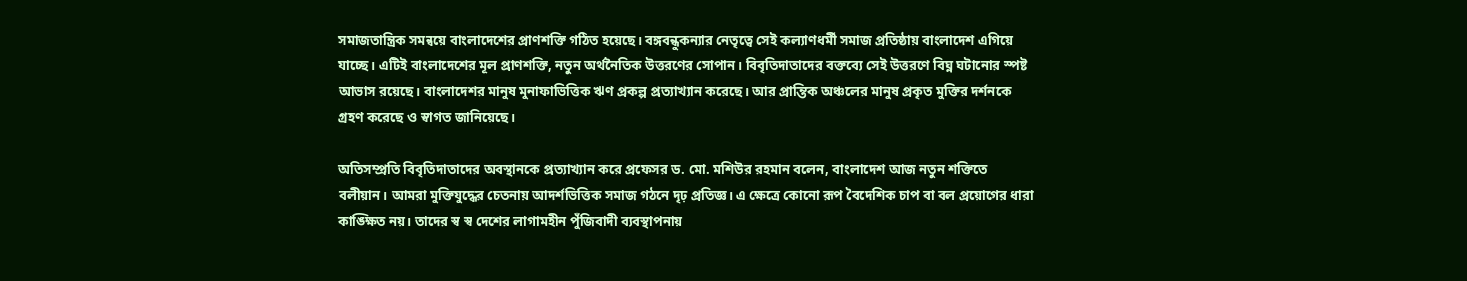সমাজতান্ত্রিক সমন্বয়ে বাংলাদেশের প্রাণশক্তি গঠিত হয়েছে। বঙ্গবন্ধুকন্যার নেতৃত্বে সেই কল্যাণধর্মী সমাজ প্রতিষ্ঠায় বাংলাদেশ এগিয়ে যাচ্ছে। এটিই বাংলাদেশের মূল প্রাণশক্তি, নতুন অর্থনৈতিক উত্তরণের সোপান। বিবৃতিদাতাদের বক্তব্যে সেই উত্তরণে বিঘ্ন ঘটানোর স্পষ্ট আভাস রয়েছে। বাংলাদেশর মানুষ মুনাফাভিত্তিক ঋণ প্রকল্প প্রত্যাখ্যান করেছে। আর প্রান্তিক অঞ্চলের মানুষ প্রকৃত মুক্তির দর্শনকে গ্রহণ করেছে ও স্বাগত জানিয়েছে।

অতিসম্প্রতি বিবৃতিদাতাদের অবস্থানকে প্রত্যাখ্যান করে প্রফেসর ড. মো. মশিউর রহমান বলেন, বাংলাদেশ আজ নতুন শক্তিতে বলীয়ান। আমরা মুক্তিযুদ্ধের চেতনায় আদর্শভিত্তিক সমাজ গঠনে দৃঢ় প্রতিজ্ঞ। এ ক্ষেত্রে কোনো রূপ বৈদেশিক চাপ বা বল প্রয়োগের ধারা কাঙ্ক্ষিত নয়। তাদের স্ব স্ব দেশের লাগামহীন পুঁজিবাদী ব্যবস্থাপনায়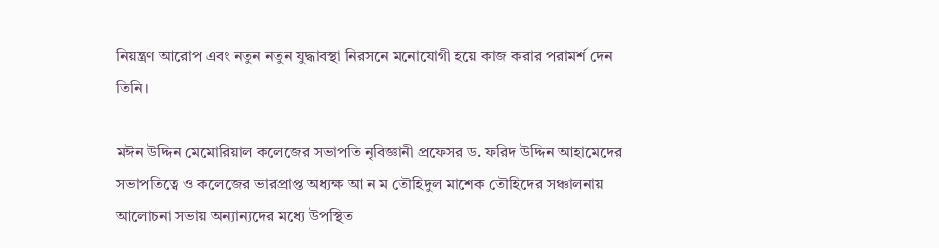নিয়ন্ত্রণ আরোপ এবং নতুন নতুন যুদ্ধাবস্থা নিরসনে মনোযোগী হয়ে কাজ করার পরামর্শ দেন তিনি।

মঈন উদ্দিন মেমোরিয়াল কলেজের সভাপতি নৃবিজ্ঞানী প্রফেসর ড. ফরিদ উদ্দিন আহামেদের সভাপতিত্বে ও কলেজের ভারপ্রাপ্ত অধ্যক্ষ আ ন ম তৌহিদুল মাশেক তৌহিদের সঞ্চালনায় আলোচনা সভায় অন্যান্যদের মধ্যে উপস্থিত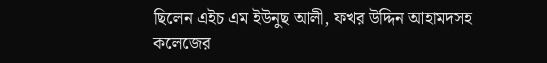ছিলেন এইচ এম ইউনুছ আলী, ফখর উদ্দিন আহামদসহ কলেজের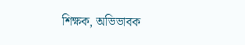শিক্ষক, অভিভাবক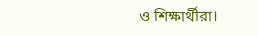ও শিক্ষার্থীরা।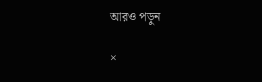আরও পড়ুন

×